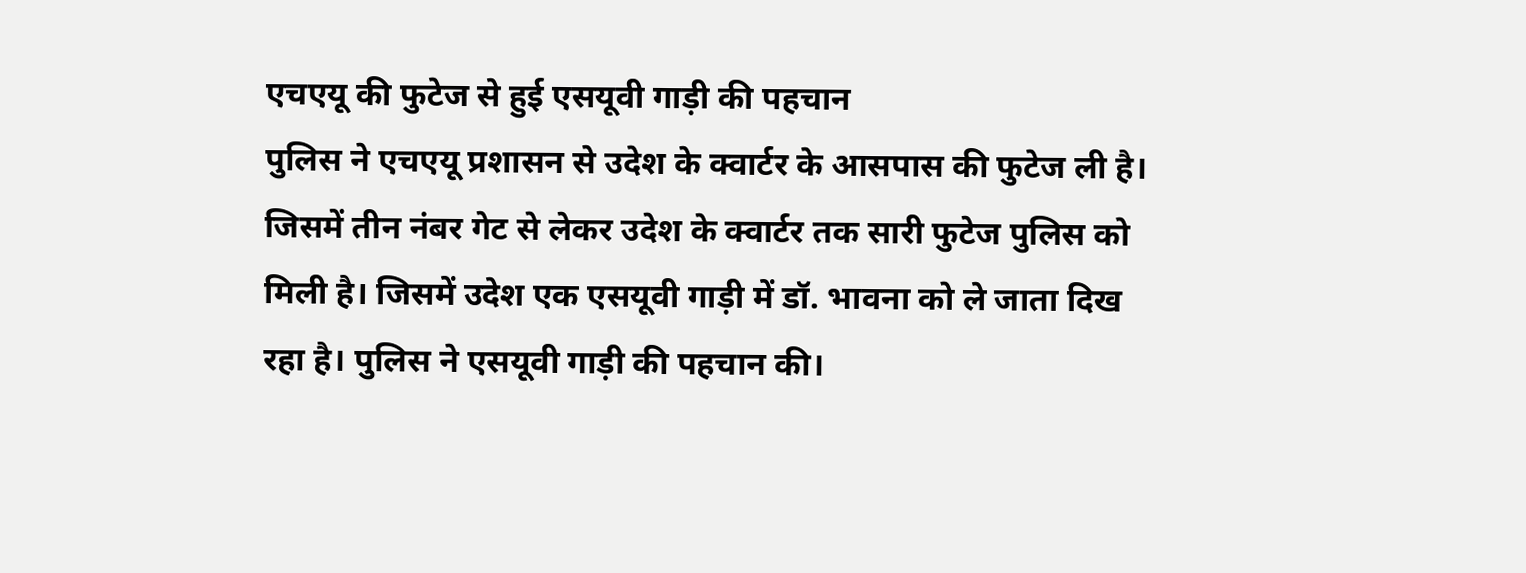एचएयू की फुटेज से हुई एसयूवी गाड़ी की पहचान
पुलिस ने एचएयू प्रशासन से उदेश के क्वार्टर के आसपास की फुटेज ली है। जिसमें तीन नंबर गेट से लेकर उदेश के क्वार्टर तक सारी फुटेज पुलिस को मिली है। जिसमें उदेश एक एसयूवी गाड़ी में डॉ. भावना को ले जाता दिख रहा है। पुलिस ने एसयूवी गाड़ी की पहचान की।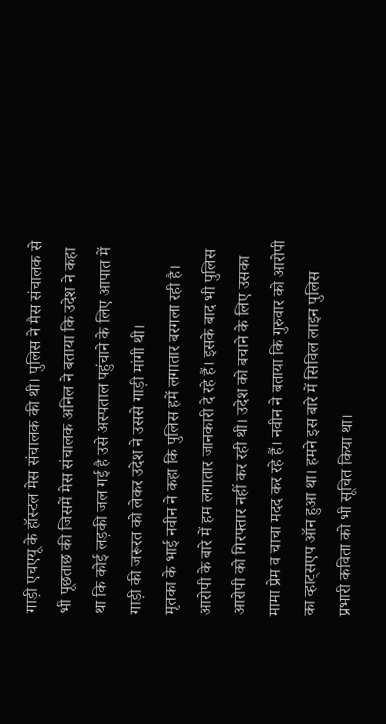गाड़ी एचएयू के हॉस्टल मेस संचालक की थी। पुलिस ने मैस संचालक से भी पूछताछ की जिसमें मेस संचालक अनिल ने बताया कि उदेश ने कहा था कि कोई लड़की जल गई है उसे अस्पताल पहुंचाने के लिए आपात में गाड़ी की जरूरत को लेकर उदेश ने उससे गाड़ी मांगी थी।
मृतका के भाई नवीन ने कहा कि पुलिस हमें लगातार बरगला रही है। आरोपी के बारे में हम लगातार जानकारी दे रहे हैं। इसके बाद भी पुलिस आरोपी को गिरफ्तार नहीं कर रही थी। उदेश को बचाने के लिए उसका मामा प्रेम व चाचा मदद कर रहे हैं। नवीन ने बताया कि गुरुवार को आरोपी का व्हाट्सएप ऑन हुआ था। हमने इस बारे में सिविल लाइन पुलिस प्रभारी कविता को भी सूचित किया था।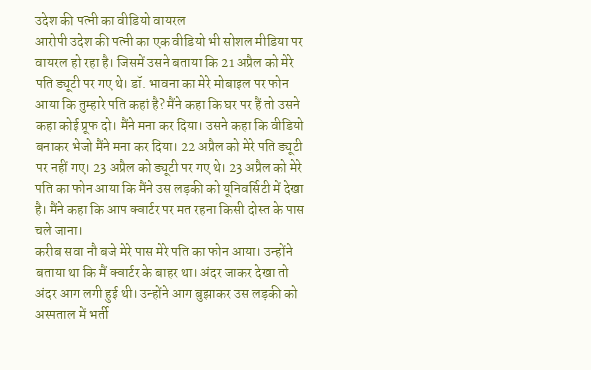उदेश की पत्नी का वीडियो वायरल
आरोपी उदेश की पत्नी का एक वीडियो भी सोशल मीडिया पर वायरल हो रहा है। जिसमें उसने बताया कि 21 अप्रैल को मेरे पति ड्यूटी पर गए थे। डॉ. भावना का मेरे मोबाइल पर फोन आया कि तुम्हारे पति कहां है? मैंने कहा कि घर पर हैं तो उसने कहा कोई प्रूफ दो। मैंने मना कर दिया। उसने कहा कि वीडियो बनाकर भेजो मैंने मना कर दिया। 22 अप्रैल को मेरे पति ड्यूटी पर नहीं गए। 23 अप्रैल को ड्यूटी पर गए थे। 23 अप्रैल को मेरे पति का फोन आया कि मैंने उस लड़की को यूनिवर्सिटी में देखा है। मैंने कहा कि आप क्वार्टर पर मत रहना किसी दोस्त के पास चले जाना।
करीब सवा नौ बजे मेरे पास मेरे पति का फोन आया। उन्होंने बताया था कि मैं क्वार्टर के बाहर था। अंदर जाकर देखा तो अंदर आग लगी हुई थी। उन्होंने आग बुझाकर उस लड़की को अस्पताल में भर्ती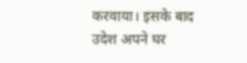करवाया। इसके बाद उदेश अपने घर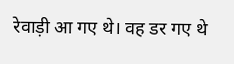रेवाड़ी आ गए थे। वह डर गए थे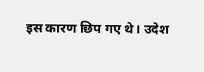इस कारण छिप गए थे। उदेश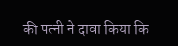की पत्नी ने दावा किया कि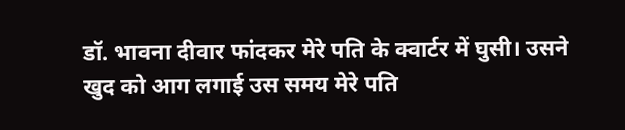डॉ. भावना दीवार फांदकर मेरे पति के क्वार्टर में घुसी। उसने खुद को आग लगाई उस समय मेरे पति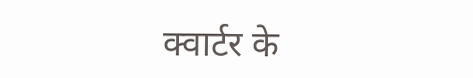क्वार्टर के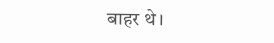बाहर थे।